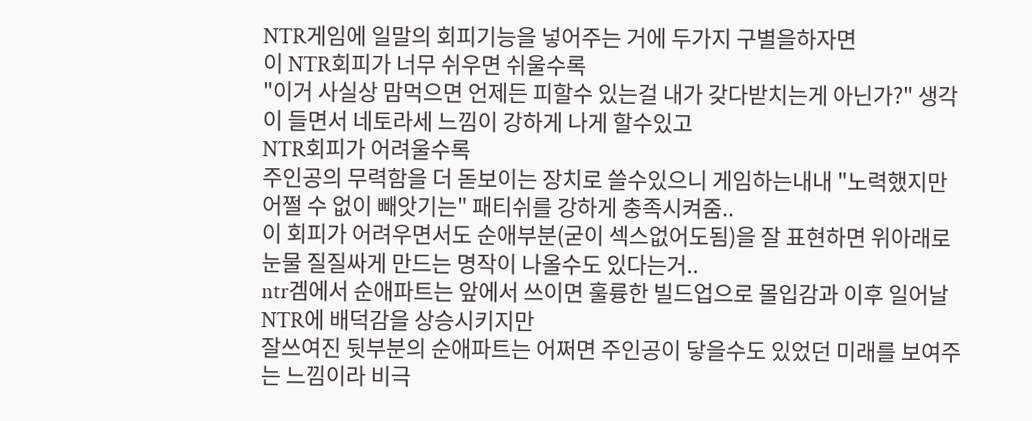NTR게임에 일말의 회피기능을 넣어주는 거에 두가지 구별을하자면
이 NTR회피가 너무 쉬우면 쉬울수록
"이거 사실상 맘먹으면 언제든 피할수 있는걸 내가 갖다받치는게 아닌가?" 생각이 들면서 네토라세 느낌이 강하게 나게 할수있고
NTR회피가 어려울수록
주인공의 무력함을 더 돋보이는 장치로 쓸수있으니 게임하는내내 "노력했지만 어쩔 수 없이 빼앗기는" 패티쉬를 강하게 충족시켜줌..
이 회피가 어려우면서도 순애부분(굳이 섹스없어도됨)을 잘 표현하면 위아래로 눈물 질질싸게 만드는 명작이 나올수도 있다는거..
ntr겜에서 순애파트는 앞에서 쓰이면 훌륭한 빌드업으로 몰입감과 이후 일어날 NTR에 배덕감을 상승시키지만
잘쓰여진 뒷부분의 순애파트는 어쩌면 주인공이 닿을수도 있었던 미래를 보여주는 느낌이라 비극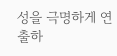성을 극명하게 연출하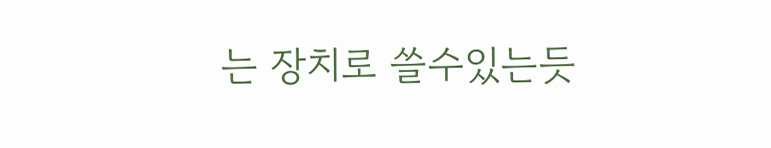는 장치로 쓸수있는듯